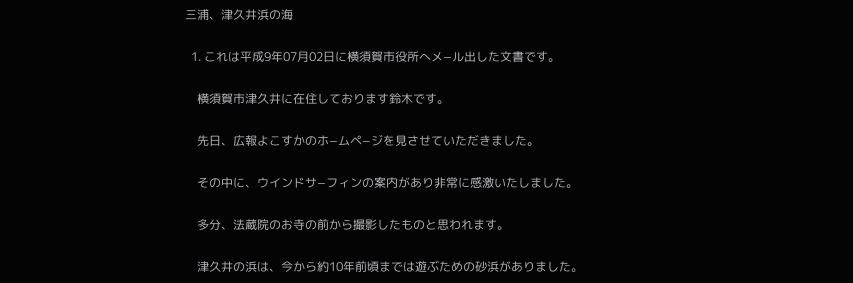三浦、津久井浜の海

  1. これは平成9年07月02日に横須賀市役所へメ−ル出した文書です。

    横須賀市津久井に在住しております鈴木です。

    先日、広報よこすかのホ−ムペ−ジを見させていただきました。

    その中に、ウインドサ−フィンの案内があり非常に感激いたしました。

    多分、法蔵院のお寺の前から撮影したものと思われます。

    津久井の浜は、今から約10年前頃までは遊ぶための砂浜がありました。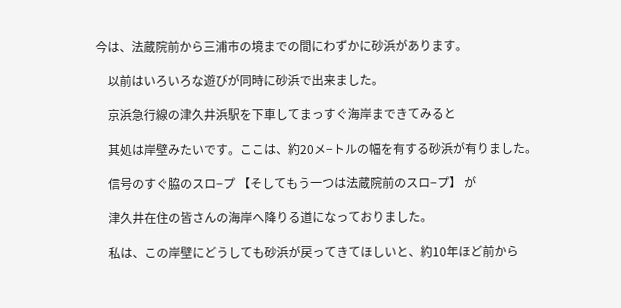今は、法蔵院前から三浦市の境までの間にわずかに砂浜があります。

    以前はいろいろな遊びが同時に砂浜で出来ました。

    京浜急行線の津久井浜駅を下車してまっすぐ海岸まできてみると

    其処は岸壁みたいです。ここは、約20メ−トルの幅を有する砂浜が有りました。

    信号のすぐ脇のスロ−プ 【そしてもう一つは法蔵院前のスロ−プ】 が

    津久井在住の皆さんの海岸へ降りる道になっておりました。

    私は、この岸壁にどうしても砂浜が戻ってきてほしいと、約10年ほど前から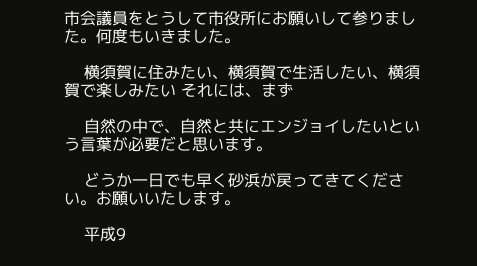市会議員をとうして市役所にお願いして参りました。何度もいきました。

    横須賀に住みたい、横須賀で生活したい、横須賀で楽しみたい それには、まず

    自然の中で、自然と共にエンジョイしたいという言葉が必要だと思います。

    どうか一日でも早く砂浜が戻ってきてください。お願いいたします。

    平成9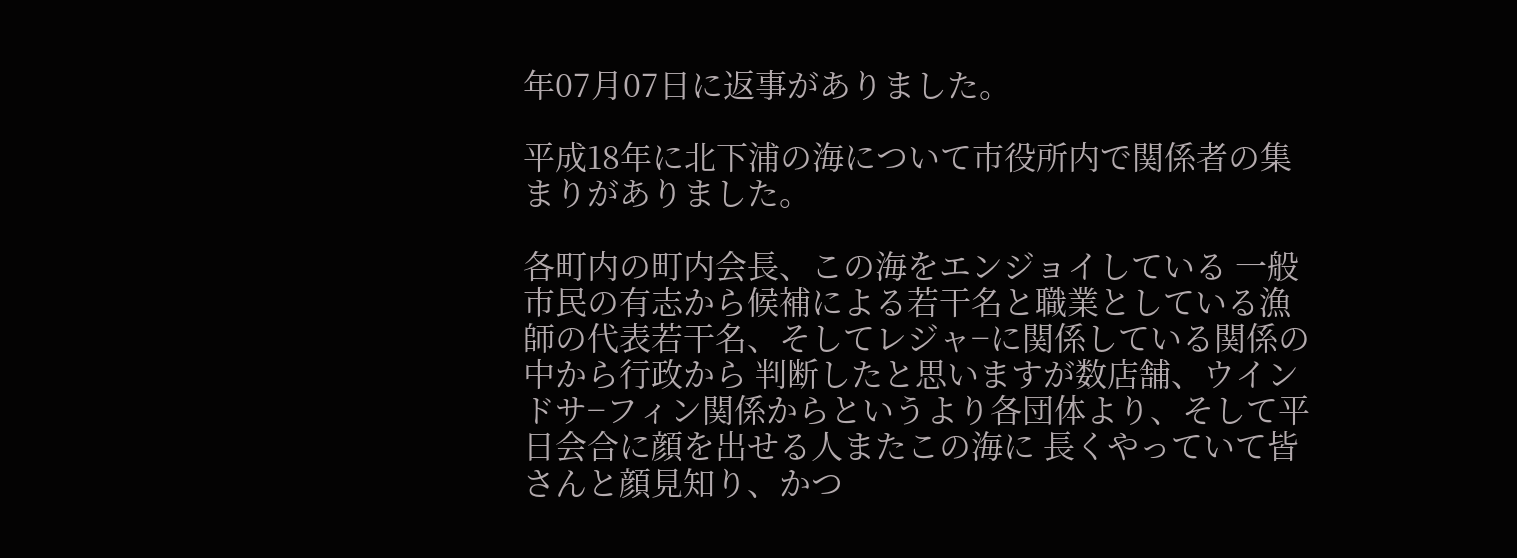年07月07日に返事がありました。

平成18年に北下浦の海について市役所内で関係者の集まりがありました。

各町内の町内会長、この海をエンジョイしている 一般市民の有志から候補による若干名と職業としている漁師の代表若干名、そしてレジャ−に関係している関係の中から行政から 判断したと思いますが数店舗、ウインドサ−フィン関係からというより各団体より、そして平日会合に顔を出せる人またこの海に 長くやっていて皆さんと顔見知り、かつ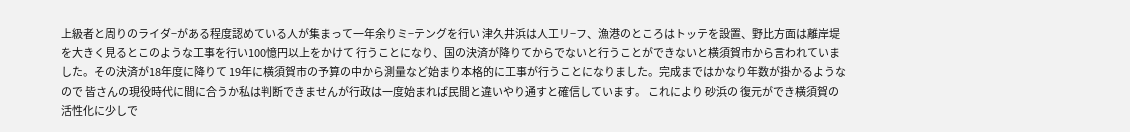上級者と周りのライダ−がある程度認めている人が集まって一年余りミ−テングを行い 津久井浜は人工リ−フ、漁港のところはトッテを設置、野比方面は離岸堤を大きく見るとこのような工事を行い100憶円以上をかけて 行うことになり、国の決済が降りてからでないと行うことができないと横須賀市から言われていました。その決済が18年度に降りて 19年に横須賀市の予算の中から測量など始まり本格的に工事が行うことになりました。完成まではかなり年数が掛かるようなので 皆さんの現役時代に間に合うか私は判断できませんが行政は一度始まれば民間と違いやり通すと確信しています。 これにより 砂浜の 復元ができ横須賀の活性化に少しで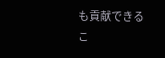も貢献できるこ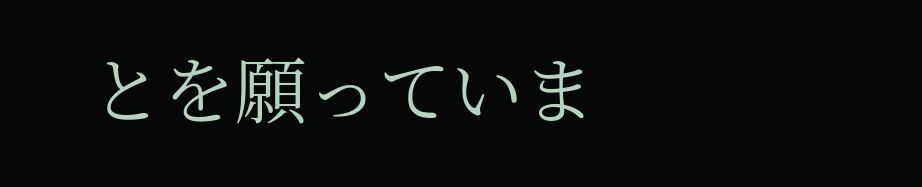とを願っていま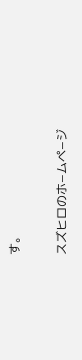す。

スズヒロのホ−ムペ−ジ